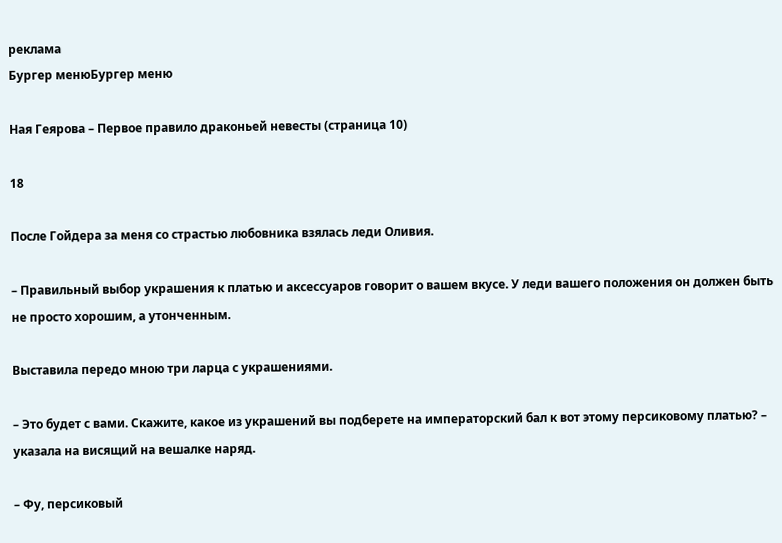реклама
Бургер менюБургер меню

Ная Геярова – Первое правило драконьей невесты (страница 10)

18

После Гойдера за меня со страстью любовника взялась леди Оливия.

– Правильный выбор украшения к платью и аксессуаров говорит о вашем вкусе. У леди вашего положения он должен быть не просто хорошим, а утонченным.

Выставила передо мною три ларца с украшениями.

– Это будет с вами. Скажите, какое из украшений вы подберете на императорский бал к вот этому персиковому платью? – указала на висящий на вешалке наряд.

– Фу, персиковый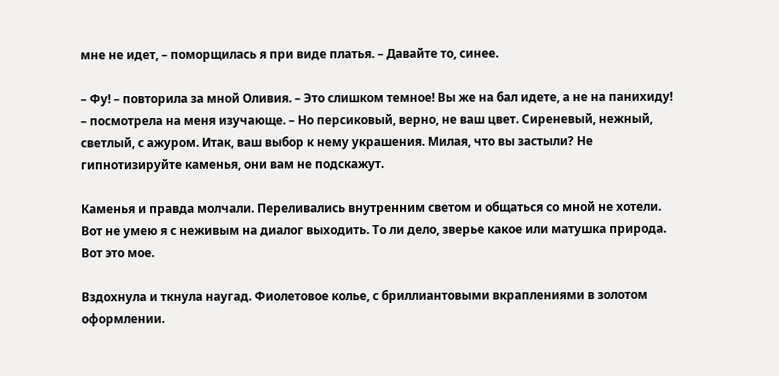мне не идет, – поморщилась я при виде платья. – Давайте то, синее.

– Фу! – повторила за мной Оливия. – Это слишком темное! Вы же на бал идете, а не на панихиду! – посмотрела на меня изучающе. – Но персиковый, верно, не ваш цвет. Сиреневый, нежный, светлый, с ажуром. Итак, ваш выбор к нему украшения. Милая, что вы застыли? Не гипнотизируйте каменья, они вам не подскажут.

Каменья и правда молчали. Переливались внутренним светом и общаться со мной не хотели. Вот не умею я с неживым на диалог выходить. То ли дело, зверье какое или матушка природа. Вот это мое.

Вздохнула и ткнула наугад. Фиолетовое колье, с бриллиантовыми вкраплениями в золотом оформлении.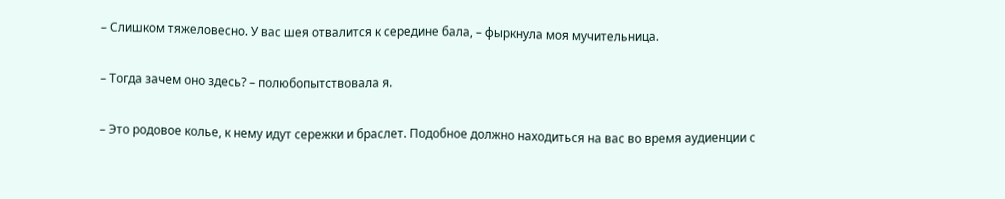– Слишком тяжеловесно. У вас шея отвалится к середине бала, – фыркнула моя мучительница.

– Тогда зачем оно здесь? – полюбопытствовала я.

– Это родовое колье, к нему идут сережки и браслет. Подобное должно находиться на вас во время аудиенции с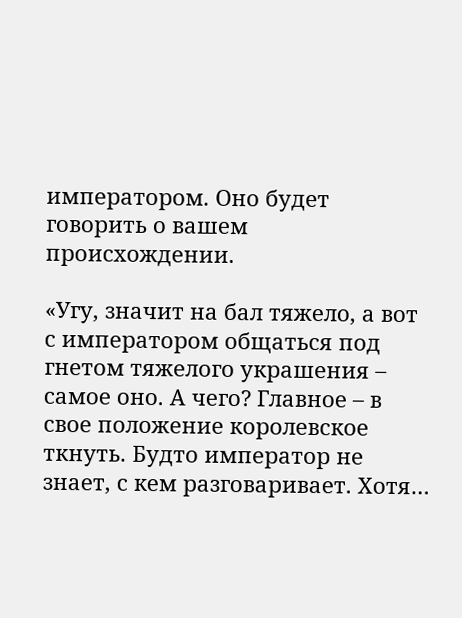императором. Оно будет говорить о вашем происхождении.

«Угу, значит на бал тяжело, а вот с императором общаться под гнетом тяжелого украшения – самое оно. А чего? Главное – в свое положение королевское ткнуть. Будто император не знает, с кем разговаривает. Хотя…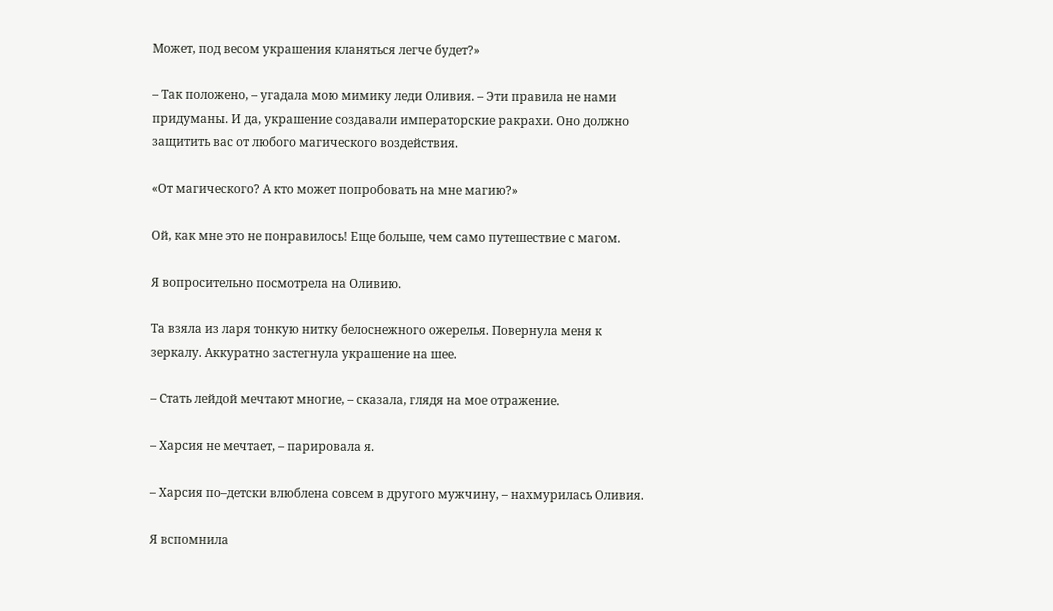Может, под весом украшения кланяться легче будет?»

– Так положено, – угадала мою мимику леди Оливия. – Эти правила не нами придуманы. И да, украшение создавали императорские ракрахи. Оно должно защитить вас от любого магического воздействия.

«От магического? А кто может попробовать на мне магию?»

Ой, как мне это не понравилось! Еще больше, чем само путешествие с магом.

Я вопросительно посмотрела на Оливию.

Та взяла из ларя тонкую нитку белоснежного ожерелья. Повернула меня к зеркалу. Аккуратно застегнула украшение на шее.

– Стать лейдой мечтают многие, – сказала, глядя на мое отражение.

– Харсия не мечтает, – парировала я.

– Харсия по–детски влюблена совсем в другого мужчину, – нахмурилась Оливия.

Я вспомнила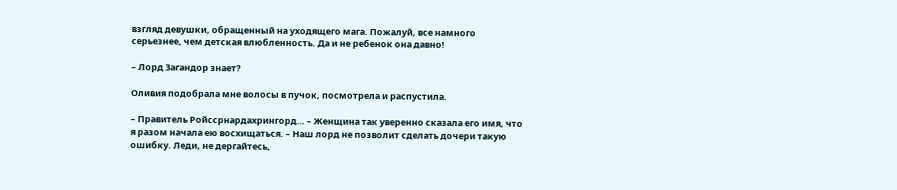взгляд девушки, обращенный на уходящего мага. Пожалуй, все намного серьезнее, чем детская влюбленность. Да и не ребенок она давно!

– Лорд Загандор знает?

Оливия подобрала мне волосы в пучок, посмотрела и распустила.

– Правитель Ройссрнардахрингорд… – Женщина так уверенно сказала его имя, что я разом начала ею восхищаться. – Наш лорд не позволит сделать дочери такую ошибку. Леди, не дергайтесь,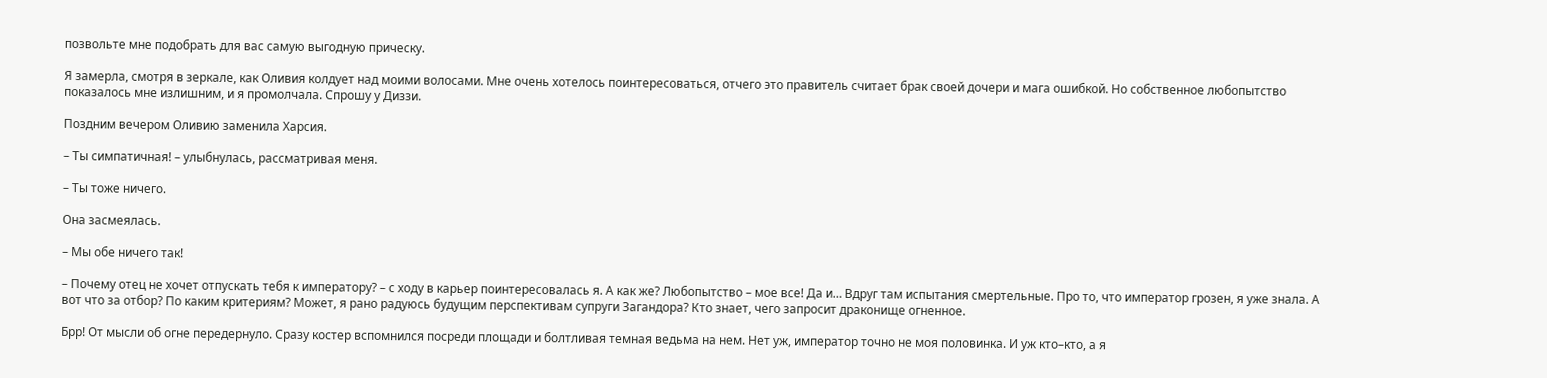позвольте мне подобрать для вас самую выгодную прическу.

Я замерла, смотря в зеркале, как Оливия колдует над моими волосами. Мне очень хотелось поинтересоваться, отчего это правитель считает брак своей дочери и мага ошибкой. Но собственное любопытство показалось мне излишним, и я промолчала. Спрошу у Диззи.

Поздним вечером Оливию заменила Харсия.

– Ты симпатичная! – улыбнулась, рассматривая меня.

– Ты тоже ничего.

Она засмеялась.

– Мы обе ничего так!

– Почему отец не хочет отпускать тебя к императору? – с ходу в карьер поинтересовалась я. А как же? Любопытство – мое все! Да и… Вдруг там испытания смертельные. Про то, что император грозен, я уже знала. А вот что за отбор? По каким критериям? Может, я рано радуюсь будущим перспективам супруги Загандора? Кто знает, чего запросит драконище огненное.

Брр! От мысли об огне передернуло. Сразу костер вспомнился посреди площади и болтливая темная ведьма на нем. Нет уж, император точно не моя половинка. И уж кто–кто, а я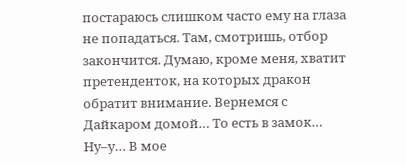постараюсь слишком часто ему на глаза не попадаться. Там, смотришь, отбор закончится. Думаю, кроме меня, хватит претенденток, на которых дракон обратит внимание. Вернемся с Дайкаром домой… То есть в замок… Ну–у… В мое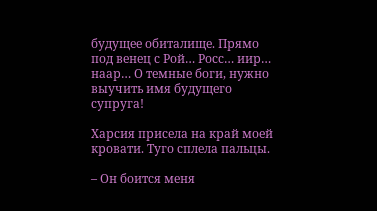будущее обиталище. Прямо под венец с Рой… Росс… иир… наар… О темные боги, нужно выучить имя будущего супруга!

Харсия присела на край моей кровати. Туго сплела пальцы.

– Он боится меня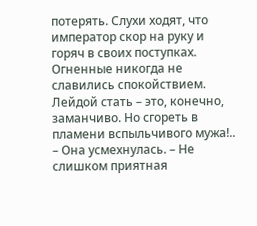потерять. Слухи ходят, что император скор на руку и горяч в своих поступках. Огненные никогда не славились спокойствием. Лейдой стать – это, конечно, заманчиво. Но сгореть в пламени вспыльчивого мужа!.. – Она усмехнулась. – Не слишком приятная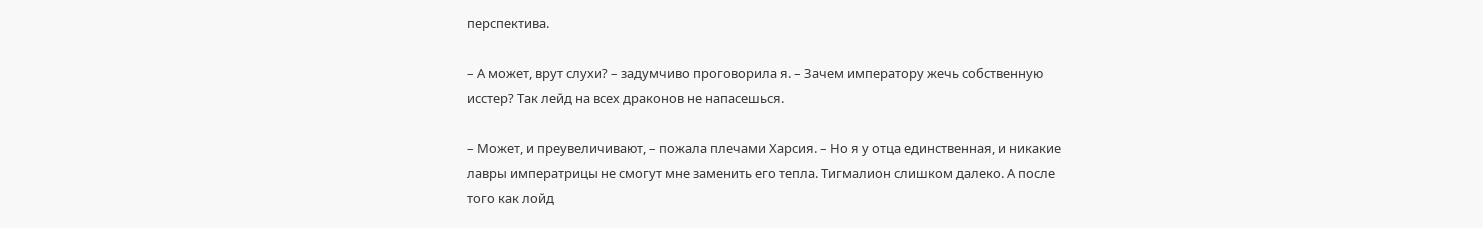перспектива.

– А может, врут слухи? – задумчиво проговорила я. – Зачем императору жечь собственную исстер? Так лейд на всех драконов не напасешься.

– Может, и преувеличивают, – пожала плечами Харсия. – Но я у отца единственная, и никакие лавры императрицы не смогут мне заменить его тепла. Тигмалион слишком далеко. А после того как лойд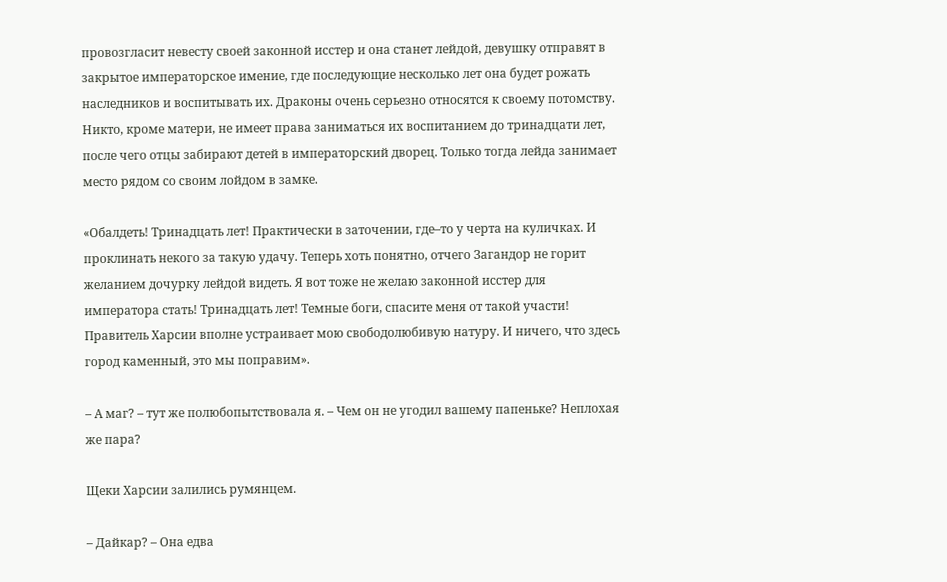провозгласит невесту своей законной исстер и она станет лейдой, девушку отправят в закрытое императорское имение, где последующие несколько лет она будет рожать наследников и воспитывать их. Драконы очень серьезно относятся к своему потомству. Никто, кроме матери, не имеет права заниматься их воспитанием до тринадцати лет, после чего отцы забирают детей в императорский дворец. Только тогда лейда занимает место рядом со своим лойдом в замке.

«Обалдеть! Тринадцать лет! Практически в заточении, где–то у черта на куличках. И проклинать некого за такую удачу. Теперь хоть понятно, отчего Загандор не горит желанием дочурку лейдой видеть. Я вот тоже не желаю законной исстер для императора стать! Тринадцать лет! Темные боги, спасите меня от такой участи! Правитель Харсии вполне устраивает мою свободолюбивую натуру. И ничего, что здесь город каменный, это мы поправим».

– А маг? – тут же полюбопытствовала я. – Чем он не угодил вашему папеньке? Неплохая же пара?

Щеки Харсии залились румянцем.

– Дайкар? – Она едва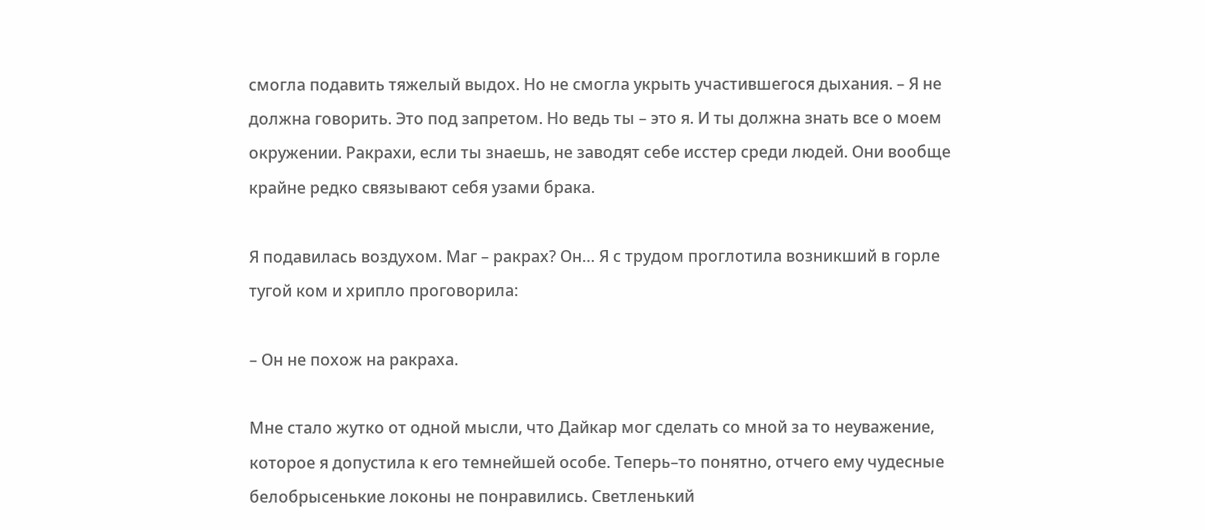смогла подавить тяжелый выдох. Но не смогла укрыть участившегося дыхания. – Я не должна говорить. Это под запретом. Но ведь ты – это я. И ты должна знать все о моем окружении. Ракрахи, если ты знаешь, не заводят себе исстер среди людей. Они вообще крайне редко связывают себя узами брака.

Я подавилась воздухом. Маг – ракрах? Он… Я с трудом проглотила возникший в горле тугой ком и хрипло проговорила:

– Он не похож на ракраха.

Мне стало жутко от одной мысли, что Дайкар мог сделать со мной за то неуважение, которое я допустила к его темнейшей особе. Теперь–то понятно, отчего ему чудесные белобрысенькие локоны не понравились. Светленький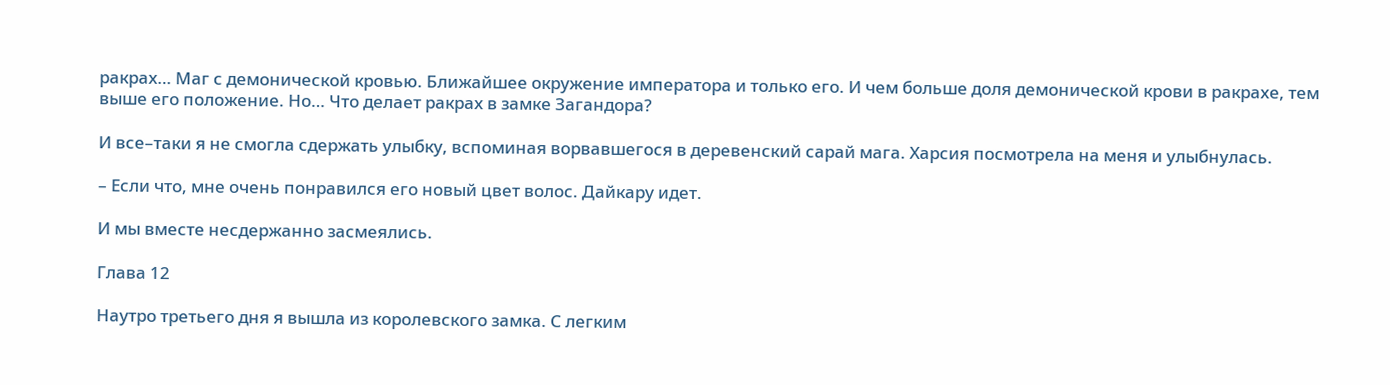ракрах… Маг с демонической кровью. Ближайшее окружение императора и только его. И чем больше доля демонической крови в ракрахе, тем выше его положение. Но… Что делает ракрах в замке Загандора?

И все–таки я не смогла сдержать улыбку, вспоминая ворвавшегося в деревенский сарай мага. Харсия посмотрела на меня и улыбнулась.

– Если что, мне очень понравился его новый цвет волос. Дайкару идет.

И мы вместе несдержанно засмеялись.

Глава 12

Наутро третьего дня я вышла из королевского замка. С легким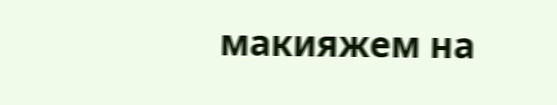макияжем на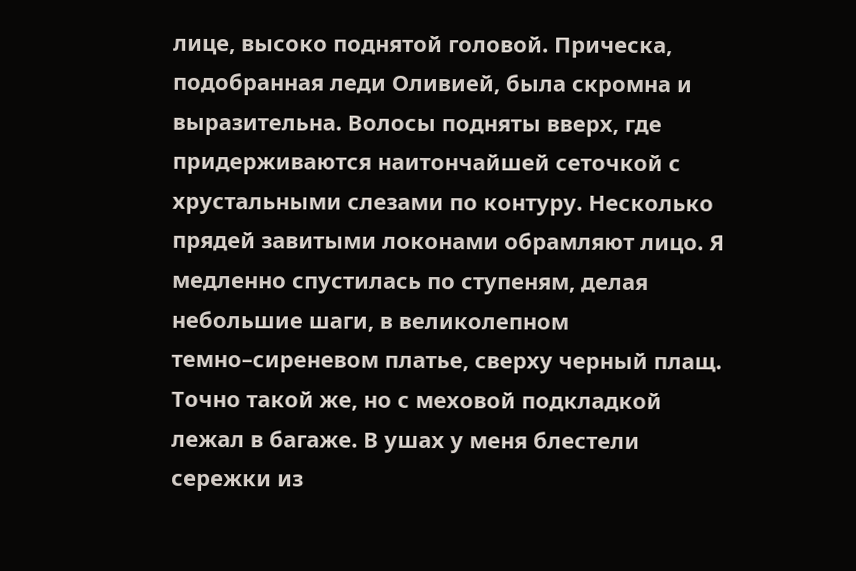лице, высоко поднятой головой. Прическа, подобранная леди Оливией, была скромна и выразительна. Волосы подняты вверх, где придерживаются наитончайшей сеточкой с хрустальными слезами по контуру. Несколько прядей завитыми локонами обрамляют лицо. Я медленно спустилась по ступеням, делая небольшие шаги, в великолепном темно–сиреневом платье, сверху черный плащ. Точно такой же, но с меховой подкладкой лежал в багаже. В ушах у меня блестели сережки из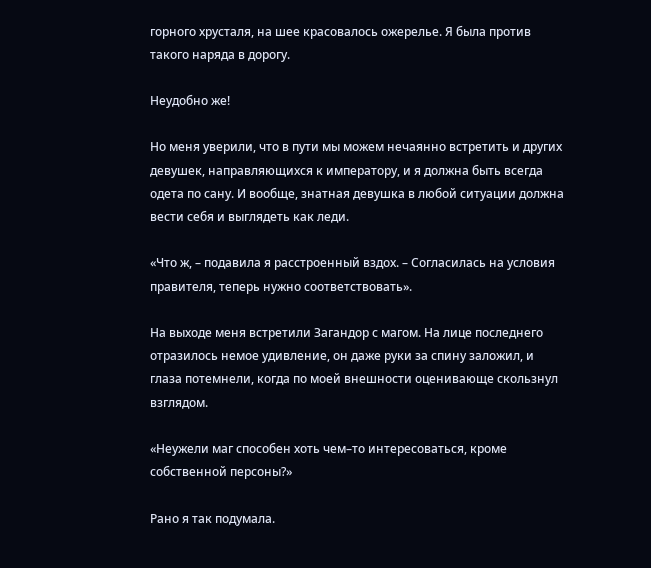горного хрусталя, на шее красовалось ожерелье. Я была против такого наряда в дорогу.

Неудобно же!

Но меня уверили, что в пути мы можем нечаянно встретить и других девушек, направляющихся к императору, и я должна быть всегда одета по сану. И вообще, знатная девушка в любой ситуации должна вести себя и выглядеть как леди.

«Что ж, – подавила я расстроенный вздох. – Согласилась на условия правителя, теперь нужно соответствовать».

На выходе меня встретили Загандор с магом. На лице последнего отразилось немое удивление, он даже руки за спину заложил, и глаза потемнели, когда по моей внешности оценивающе скользнул взглядом.

«Неужели маг способен хоть чем–то интересоваться, кроме собственной персоны?»

Рано я так подумала.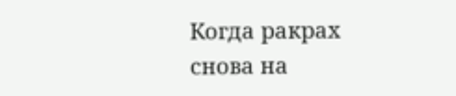Когда ракрах снова на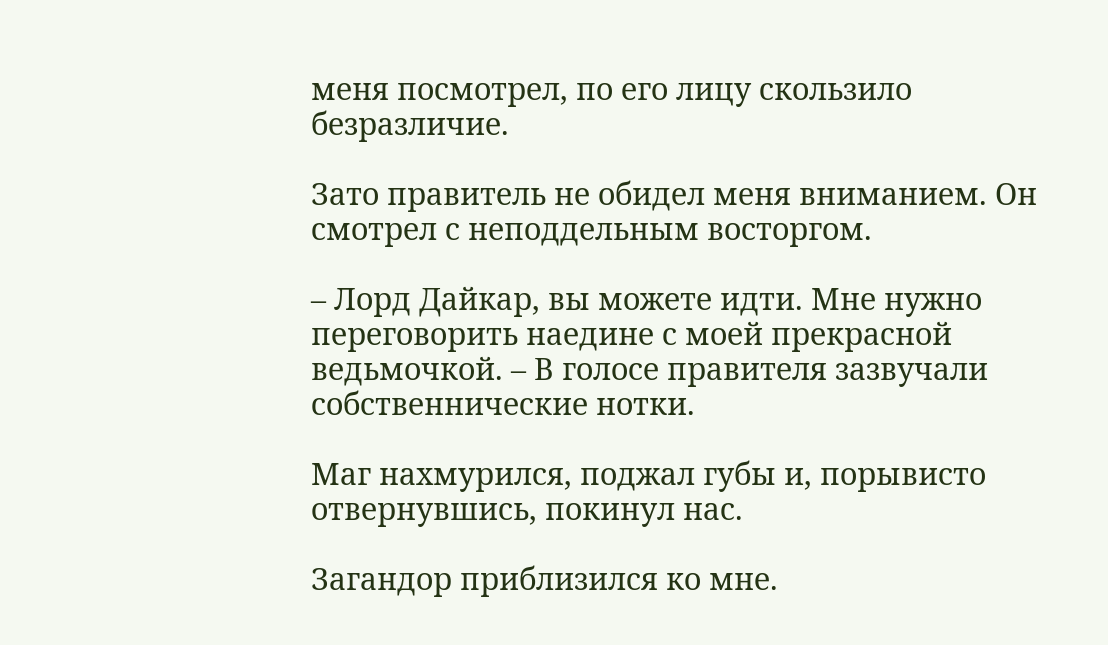меня посмотрел, по его лицу скользило безразличие.

Зато правитель не обидел меня вниманием. Он смотрел с неподдельным восторгом.

– Лорд Дайкар, вы можете идти. Мне нужно переговорить наедине с моей прекрасной ведьмочкой. – В голосе правителя зазвучали собственнические нотки.

Маг нахмурился, поджал губы и, порывисто отвернувшись, покинул нас.

Загандор приблизился ко мне.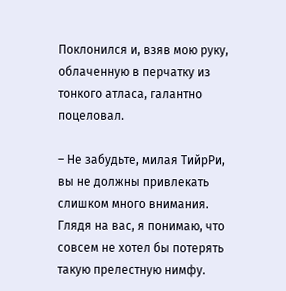Поклонился и, взяв мою руку, облаченную в перчатку из тонкого атласа, галантно поцеловал.

– Не забудьте, милая ТийрРи, вы не должны привлекать слишком много внимания. Глядя на вас, я понимаю, что совсем не хотел бы потерять такую прелестную нимфу.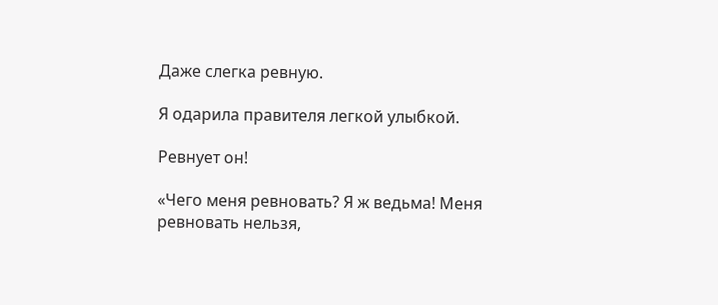Даже слегка ревную.

Я одарила правителя легкой улыбкой.

Ревнует он!

«Чего меня ревновать? Я ж ведьма! Меня ревновать нельзя,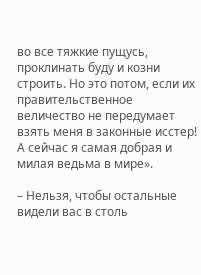во все тяжкие пущусь, проклинать буду и козни строить. Но это потом, если их правительственное величество не передумает взять меня в законные исстер! А сейчас я самая добрая и милая ведьма в мире».

– Нельзя, чтобы остальные видели вас в столь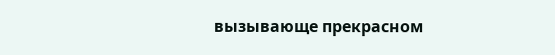вызывающе прекрасном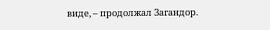виде, – продолжал Загандор.